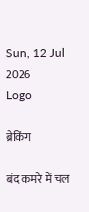Sun, 12 Jul 2026
Logo

ब्रेकिंग

बंद कमरे में चल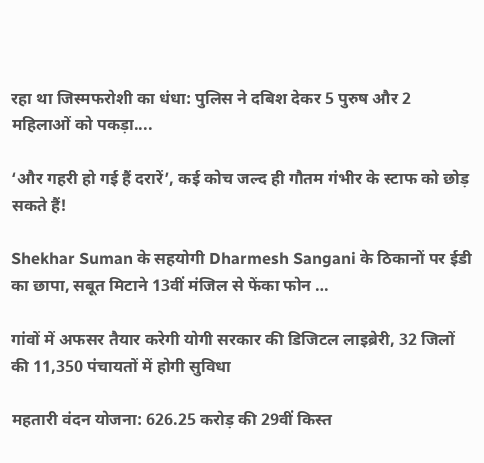रहा था जिस्मफरोशी का धंधा: पुलिस ने दबिश देकर 5 पुरुष और 2 महिलाओं को पकड़ा....

‘और गहरी हो गई हैं दरारें’, कई कोच जल्द ही गौतम गंभीर के स्टाफ को छोड़ सकते हैं!

Shekhar Suman के सहयोगी Dharmesh Sangani के ठिकानों पर ईडी का छापा, सबूत मिटाने 13वीं मंजिल से फेंका फोन …

गांवों में अफसर तैयार करेगी योगी सरकार की डिजिटल लाइब्रेरी, 32 जिलों की 11,350 पंचायतों में होगी सुविधा

महतारी वंदन योजना: 626.25 करोड़ की 29वीं किस्त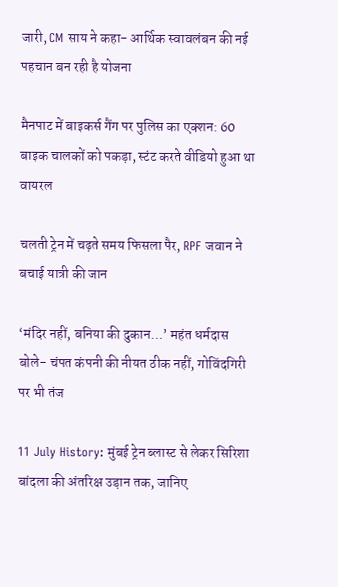जारी, CM साय ने कहा- आर्थिक स्वावलंबन की नई पहचान बन रही है योजना

मैनपाट में बाइकर्स गैंग पर पुलिस का एक्शन: 60 बाइक चालकों को पकड़ा, स्टंट करते वीडियो हुआ था वायरल

चलती ट्रेन में चढ़ते समय फिसला पैर, RPF जवान ने बचाई यात्री की जान

‘मंदिर नहीं, बनिया की दुकान…’ महंत धर्मदास बोले- चंपत कंपनी की नीयत ठीक नहीं, गोविंदगिरी पर भी तंज

11 July History: मुंबई ट्रेन ब्लास्ट से लेकर सिरिशा बांदला की अंतरिक्ष उड़ान तक, जानिए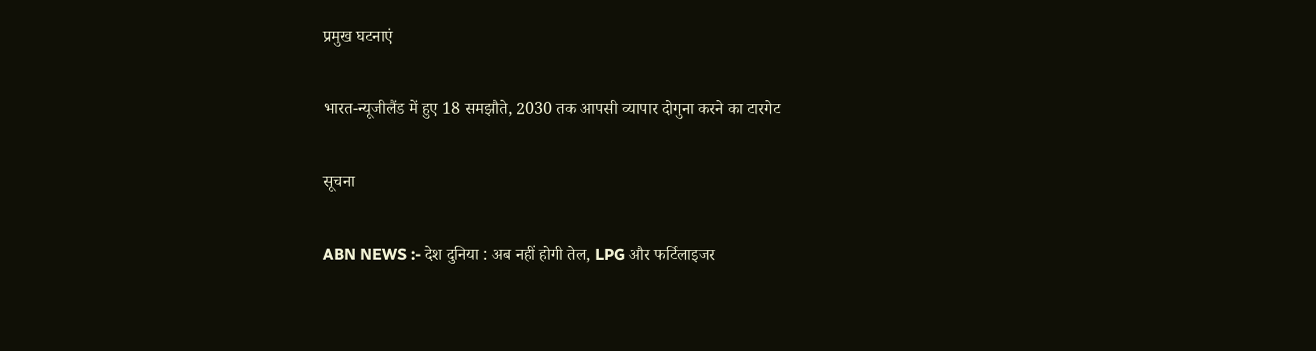प्रमुख घटनाएं

भारत-न्यूजीलैंड में हुए 18 समझौते, 2030 तक आपसी व्यापार दोगुना करने का टारगेट

सूचना

ABN NEWS :- देश दुनिया : अब नहीं होगी तेल, LPG और फर्टिलाइजर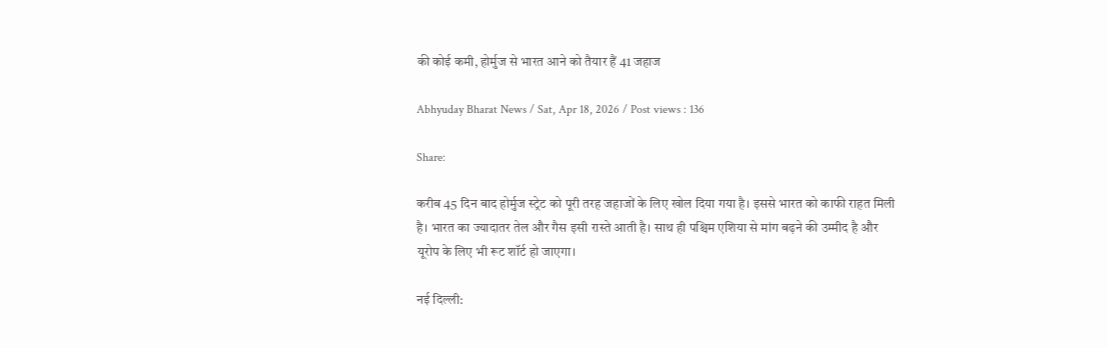की कोई कमी, होर्मुज से भारत आने को तैयार हैं 41 जहाज

Abhyuday Bharat News / Sat, Apr 18, 2026 / Post views : 136

Share:

करीब 45 दिन बाद होर्मुज स्ट्रेट को पूरी तरह जहाजों के लिए खोल दिया गया है। इससे भारत को काफी राहत मिली है। भारत का ज्यादातर तेल और गैस इसी रास्ते आती है। साथ ही पश्चिम एशिया से मांग बढ़ने की उम्मीद है और यूरोप के लिए भी रूट शॉर्ट हो जाएगा।

नई दिल्ली: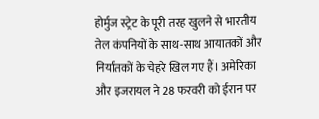होर्मुज स्ट्रेट के पूरी तरह खुलने से भारतीय तेल कंपनियों के साथ-साथ आयातकों और निर्यातकों के चेहरे खिल गए हैं। अमेरिका और इजरायल ने 28 फरवरी को ईरान पर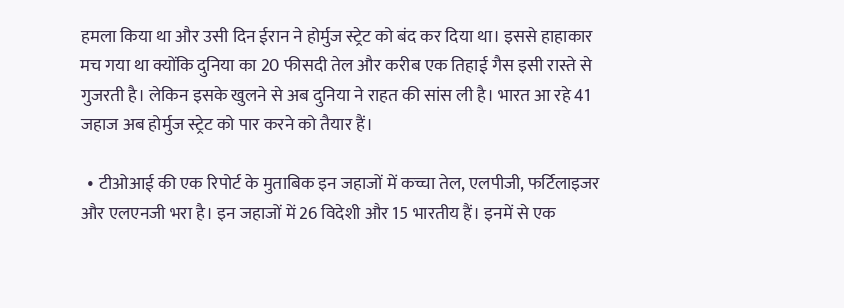हमला किया था और उसी दिन ईरान ने होर्मुज स्ट्रेट को बंद कर दिया था। इससे हाहाकार मच गया था क्योंकि दुनिया का 20 फीसदी तेल और करीब एक तिहाई गैस इसी रास्ते से गुजरती है। लेकिन इसके खुलने से अब दुनिया ने राहत की सांस ली है। भारत आ रहे 41 जहाज अब होर्मुज स्ट्रेट को पार करने को तैयार हैं।

  • टीओआई की एक रिपोर्ट के मुताबिक इन जहाजों में कच्चा तेल, एलपीजी, फर्टिलाइजर और एलएनजी भरा है। इन जहाजों में 26 विदेशी और 15 भारतीय हैं। इनमें से एक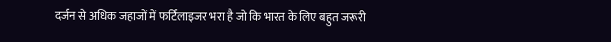दर्जन से अधिक जहाजों में फर्टिलाइजर भरा है जो कि भारत के लिए बहुत जरूरी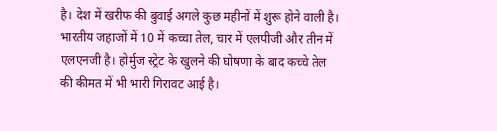है। देश में खरीफ की बुवाई अगले कुछ महीनों में शुरू होने वाली है। भारतीय जहाजों में 10 में कच्चा तेल, चार में एलपीजी और तीन में एलएनजी है। होर्मुज स्ट्रेट के खुलने की घोषणा के बाद कच्चे तेल की कीमत में भी भारी गिरावट आई है।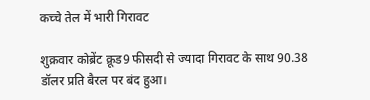कच्चे तेल में भारी गिरावट

शुक्रवार कोब्रेंट क्रूड9 फीसदी से ज्यादा गिरावट के साथ 90.38 डॉलर प्रति बैरल पर बंद हुआ।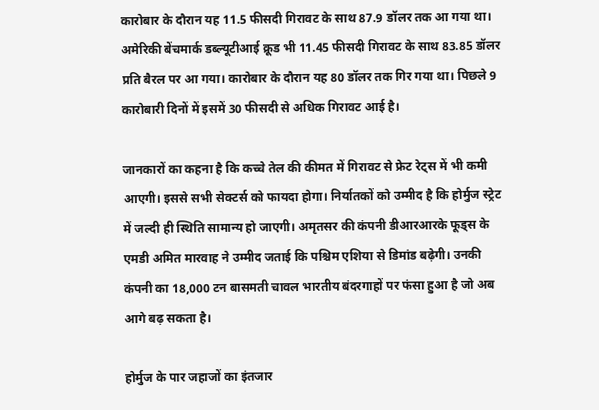कारोबार के दौरान यह 11.5 फीसदी गिरावट के साथ 87.9 डॉलर तक आ गया था। अमेरिकी बेंचमार्क डब्ल्यूटीआई क्रूड भी 11.45 फीसदी गिरावट के साथ 83.85 डॉलर प्रति बैरल पर आ गया। कारोबार के दौरान यह 80 डॉलर तक गिर गया था। पिछले 9 कारोबारी दिनों में इसमें 30 फीसदी से अधिक गिरावट आई है।

जानकारों का कहना है कि कच्चे तेल की कीमत में गिरावट से फ्रेट रेट्स में भी कमी आएगी। इससे सभी सेक्टर्स को फायदा होगा। निर्यातकों को उम्मीद है कि होर्मुज स्ट्रेट में जल्दी ही स्थिति सामान्य हो जाएगी। अमृतसर की कंपनी डीआरआरके फूड्स के एमडी अमित मारवाह ने उम्मीद जताई कि पश्चिम एशिया से डिमांड बढ़ेगी। उनकी कंपनी का 18,000 टन बासमती चावल भारतीय बंदरगाहों पर फंसा हुआ है जो अब आगे बढ़ सकता है।

होर्मुज के पार जहाजों का इंतजार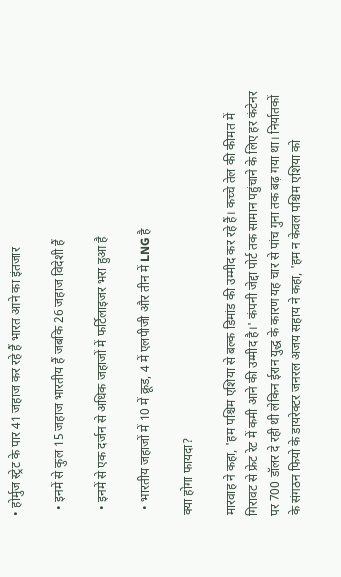• होर्मुज स्ट्रेट के पार 41 जहाज कर रहे हैं भारत आने का इंतजार

  • इनमें से कुल 15 जहाज भारतीय हैं जबकि 26 जहाज विदेशी हैं

  • इनमें से एक दर्जन से अधिक जहाजों में फर्टिलाइजर भरा हुआ है

  • भारतीय जहाजों में 10 में क्रूड, 4 में एलपीजी और तीन में LNG है

क्या होगा फायदा?

मारवाह ने कहा, 'हम पश्चिम एशिया से बल्क डिमांड की उम्मीद कर रहे हैं। कच्चे तेल की कीमत में गिरावट से फ्रेट रेट में कमी आने की उम्मीद है।' कंपनी जेद्दा पोर्ट तक सामान पहुंचाने के लिए हर कंटेनर पर 700 डॉलर दे रही थी लेकिन ईरान युद्ध के कारण यह चार से पांच गुना तक बढ़ गया था। निर्यातकों के संगठन फियो के डायरेक्टर जनरल अजय सहाय ने कहा, 'हम न केवल पश्चिम एशिया को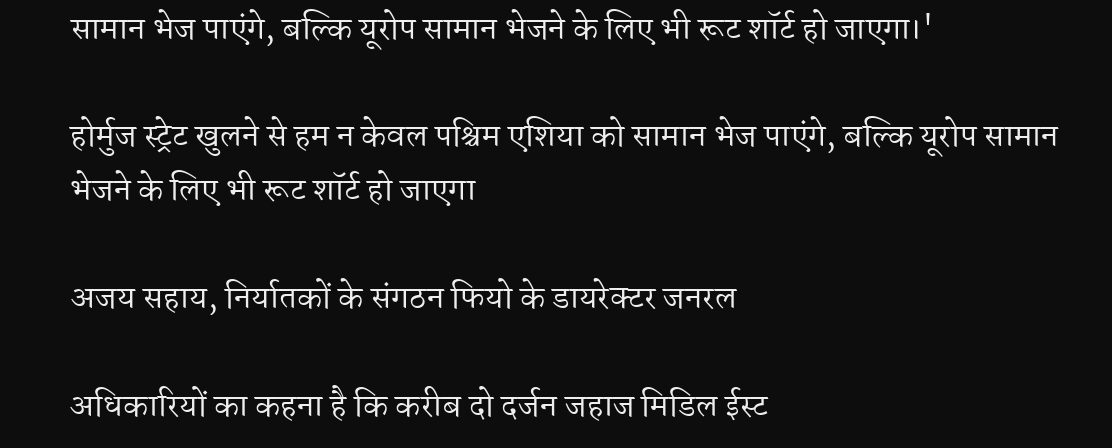सामान भेज पाएंगे, बल्कि यूरोप सामान भेजने के लिए भी रूट शॉर्ट हो जाएगा।'

होर्मुज स्ट्रेट खुलने से हम न केवल पश्चिम एशिया को सामान भेज पाएंगे, बल्कि यूरोप सामान भेजने के लिए भी रूट शॉर्ट हो जाएगा

अजय सहाय, निर्यातकों के संगठन फियो के डायरेक्टर जनरल

अधिकारियों का कहना है कि करीब दो दर्जन जहाज मिडिल ईस्ट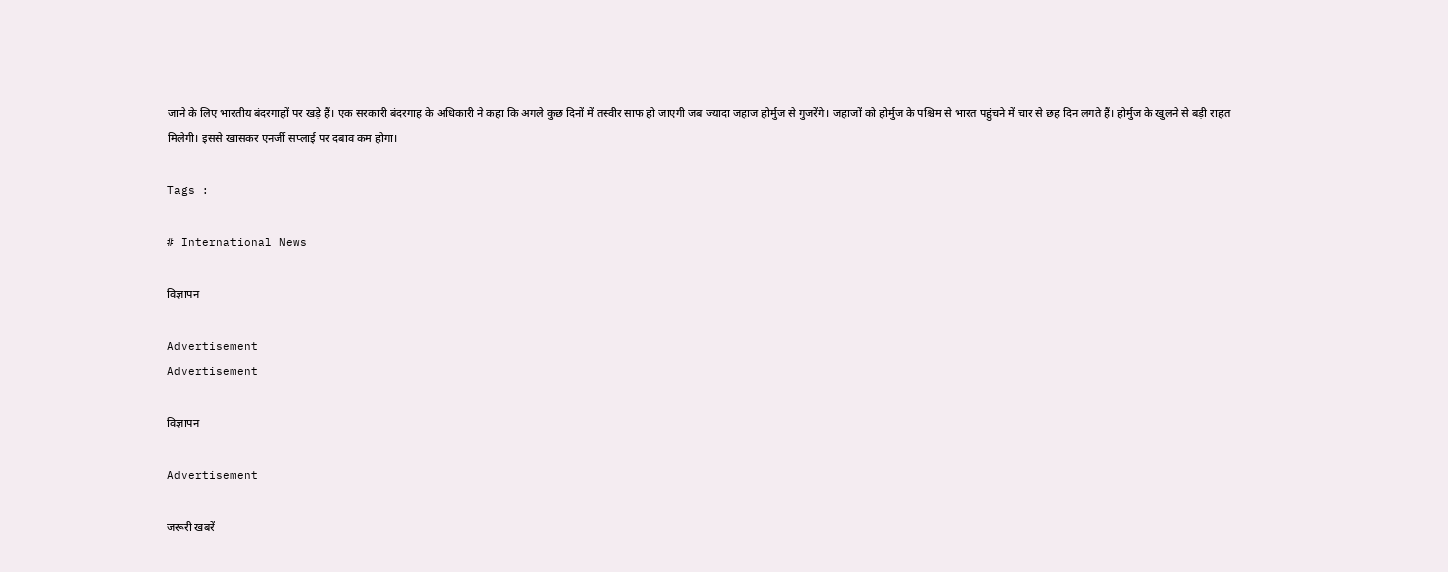जाने के लिए भारतीय बंदरगाहों पर खड़े हैं। एक सरकारी बंदरगाह के अधिकारी ने कहा कि अगले कुछ दिनों में तस्वीर साफ हो जाएगी जब ज्यादा जहाज होर्मुज से गुजरेंगे। जहाजों को होर्मुज के पश्चिम से भारत पहुंचने में चार से छह दिन लगते हैं। होर्मुज के खुलने से बड़ी राहत मिलेगी। इससे खासकर एनर्जी सप्लाई पर दबाव कम होगा।

Tags :

# International News

विज्ञापन

Advertisement
Advertisement

विज्ञापन

Advertisement

जरूरी खबरें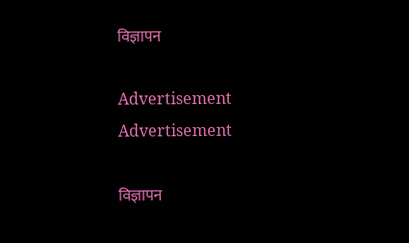विज्ञापन

Advertisement
Advertisement

विज्ञापन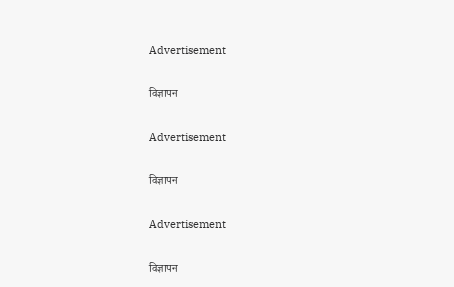Advertisement

विज्ञापन

Advertisement

विज्ञापन

Advertisement

विज्ञापन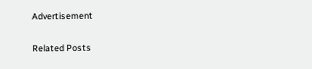Advertisement

Related Posts